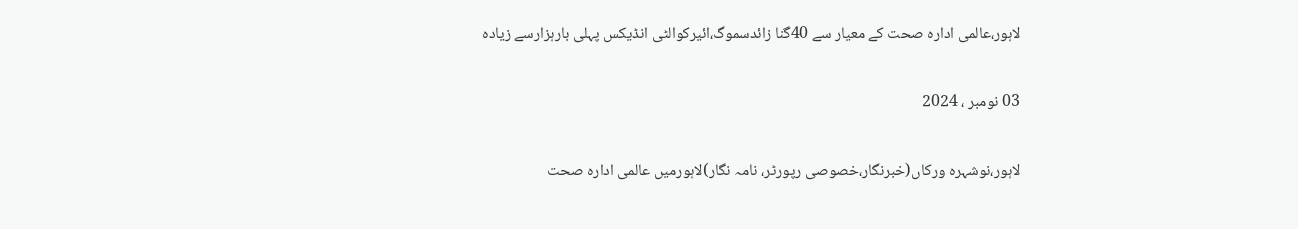لاہور،عالمی ادارہ صحت کے معیار سے 40گنا زائدسموگ،ائیرکوالٹی انڈیکس پہلی بارہزارسے زیادہ

03 نومبر ، 2024

لاہور،نوشہرہ ورکاں(خبرنگار،خصوصی رپورٹر، نامہ نگار)لاہورمیں عالمی ادارہ صحت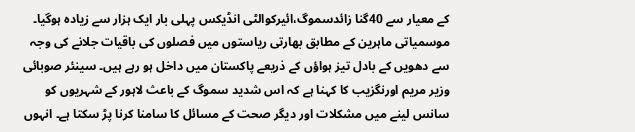کے معیار سے 40گنا زائدسموگ،ائیرکوالٹی انڈیکس پہلی بار ایک ہزار سے زیادہ ہوگیا۔ موسمیاتی ماہرین کے مطابق بھارتی ریاستوں میں فصلوں کی باقیات جلانے کی وجہ سے دھویں کے بادل تیز ہواؤں کے ذریعے پاکستان میں داخل ہو رہے ہیں۔ سینئر صوبائی وزیر مریم اورنگزیب کا کہنا ہے کہ اس شدید سموگ کے باعث لاہور کے شہریوں کو سانس لینے میں مشکلات اور دیگر صحت کے مسائل کا سامنا کرنا پڑ سکتا ہے۔ انہوں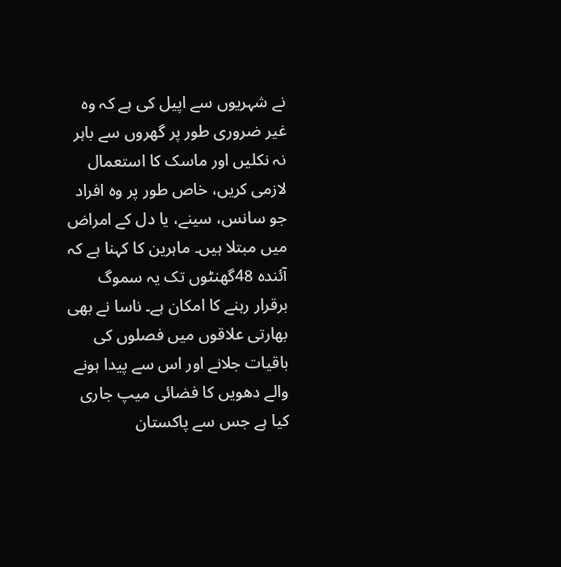نے شہریوں سے اپیل کی ہے کہ وہ غیر ضروری طور پر گھروں سے باہر نہ نکلیں اور ماسک کا استعمال لازمی کریں، خاص طور پر وہ افراد جو سانس، سینے، یا دل کے امراض میں مبتلا ہیں۔ ماہرین کا کہنا ہے کہ آئندہ 48گھنٹوں تک یہ سموگ برقرار رہنے کا امکان ہے۔ ناسا نے بھی بھارتی علاقوں میں فصلوں کی باقیات جلانے اور اس سے پیدا ہونے والے دھویں کا فضائی میپ جاری کیا ہے جس سے پاکستان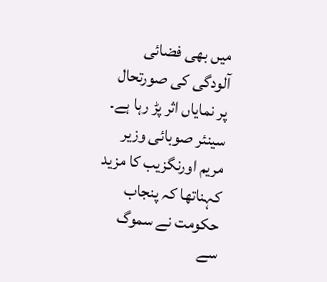میں بھی فضائی آلودگی کی صورتحال پر نمایاں اثر پڑ رہا ہے۔ سینئر صوبائی وزیر مریم اورنگزیب کا مزید کہناتھا کہ پنجاب حکومت نے سموگ سے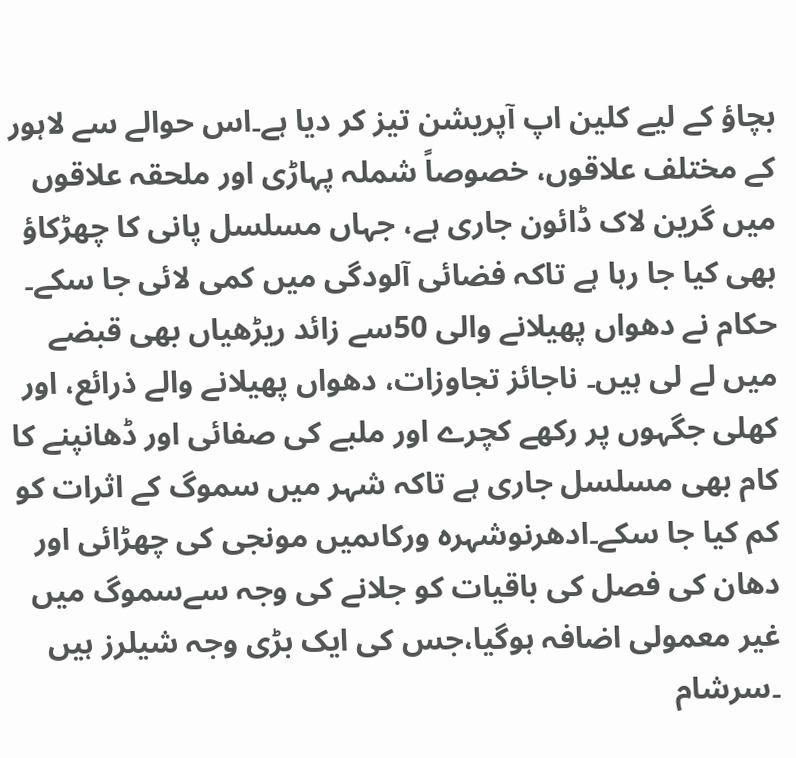بچاؤ کے لیے کلین اپ آپریشن تیز کر دیا ہے۔اس حوالے سے لاہور کے مختلف علاقوں، خصوصاً شملہ پہاڑی اور ملحقہ علاقوں میں گرین لاک ڈائون جاری ہے، جہاں مسلسل پانی کا چھڑکاؤ بھی کیا جا رہا ہے تاکہ فضائی آلودگی میں کمی لائی جا سکے۔ حکام نے دھواں پھیلانے والی 50سے زائد ریڑھیاں بھی قبضے میں لے لی ہیں۔ ناجائز تجاوزات، دھواں پھیلانے والے ذرائع، اور کھلی جگہوں پر رکھے کچرے اور ملبے کی صفائی اور ڈھانپنے کا کام بھی مسلسل جاری ہے تاکہ شہر میں سموگ کے اثرات کو کم کیا جا سکے۔ادھرنوشہرہ ورکاںمیں مونجی کی چھڑائی اور دھان کی فصل کی باقیات کو جلانے کی وجہ سےسموگ میں غیر معمولی اضافہ ہوگیا،جس کی ایک بڑی وجہ شیلرز ہیں ۔سرشام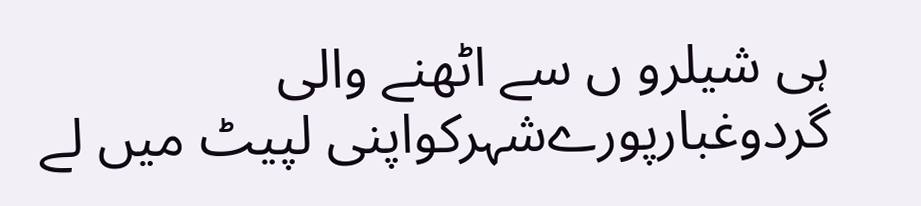ہی شیلرو ں سے اٹھنے والی گردوغبارپورےشہرکواپنی لپیٹ میں لے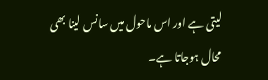لیتی ہے اور اس ماحول میں سانس لینا بھی محال ہوجاتا ہے۔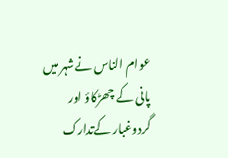عوام الناس نےشہر میں پانی کے چھڑکاؤ اور گردوغبار کےتدارک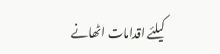کیلئے اقدامات اٹھانے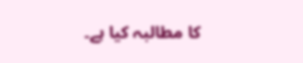کا مطالبہ کیا ہے۔